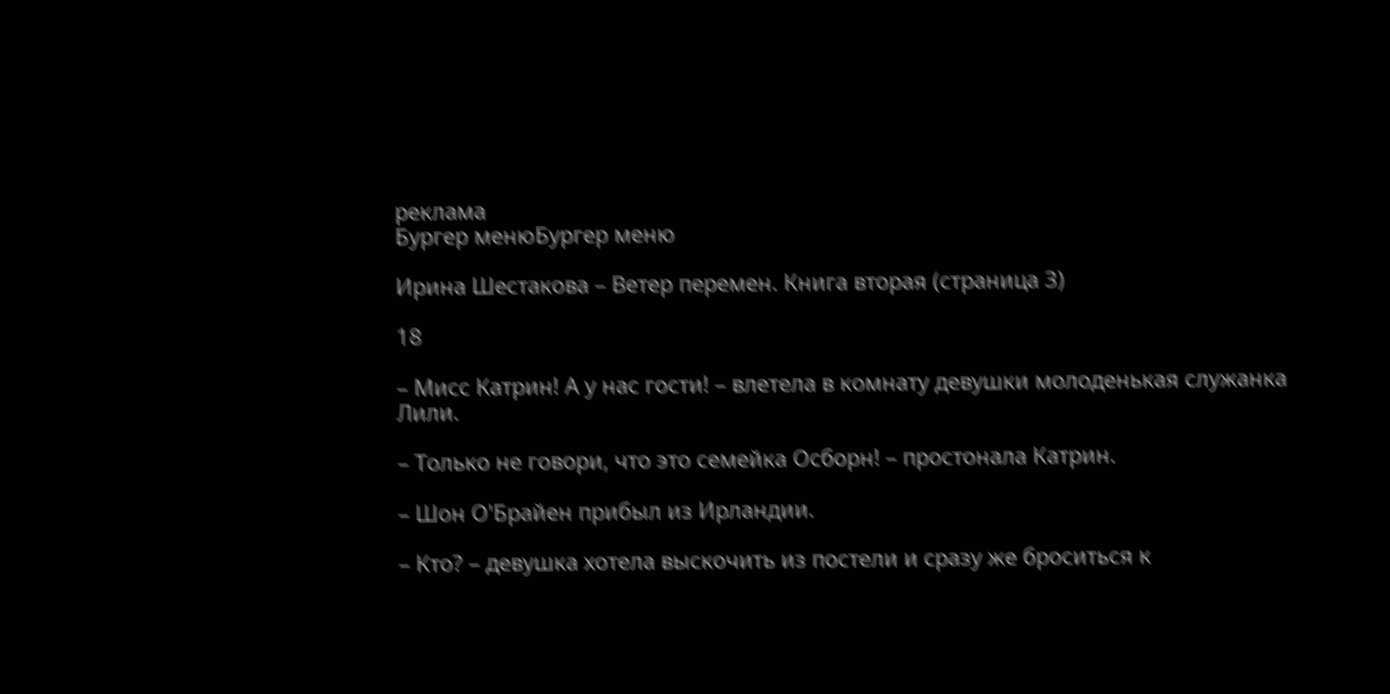реклама
Бургер менюБургер меню

Ирина Шестакова – Ветер перемен. Книга вторая (страница 3)

18

– Мисс Катрин! А у нас гости! – влетела в комнату девушки молоденькая служанка Лили.

– Только не говори, что это семейка Осборн! – простонала Катрин.

– Шон О'Брайен прибыл из Ирландии.

– Кто? – девушка хотела выскочить из постели и сразу же броситься к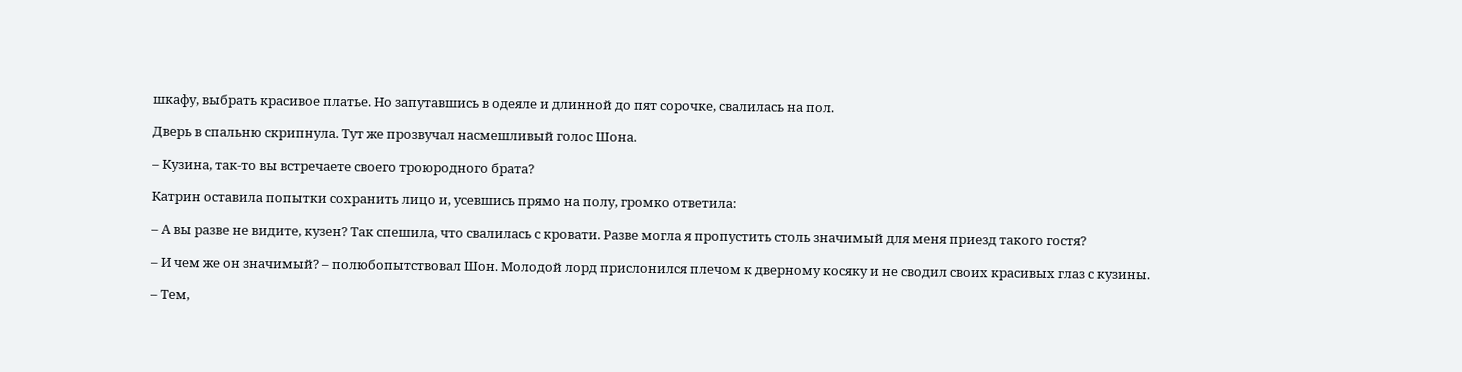шкафу, выбрать красивое платье. Но запутавшись в одеяле и длинной до пят сорочке, свалилась на пол.

Дверь в спальню скрипнула. Тут же прозвучал насмешливый голос Шона.

– Кузина, так-то вы встречаете своего троюродного брата?

Катрин оставила попытки сохранить лицо и, усевшись прямо на полу, громко ответила:

– А вы разве не видите, кузен? Так спешила, что свалилась с кровати. Разве могла я пропустить столь значимый для меня приезд такого гостя?

– И чем же он значимый? – полюбопытствовал Шон. Молодой лорд прислонился плечом к дверному косяку и не сводил своих красивых глаз с кузины.

– Тем,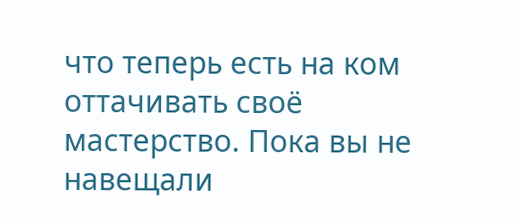что теперь есть на ком оттачивать своё мастерство. Пока вы не навещали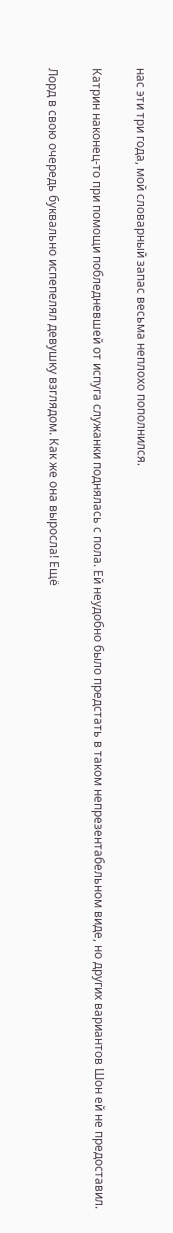нас эти три года, мой словарный запас весьма неплохо пополнился.

Катрин наконец-то при помощи побледневшей от испуга служанки поднялась с пола. Ей неудобно было предстать в таком непрезентабельном виде, но других вариантов Шон ей не предоставил.

Лорд в свою очередь буквально испепелял девушку взглядом. Как же она выросла! Ещё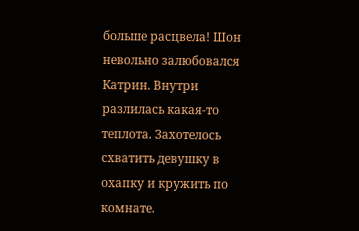больше расцвела! Шон невольно залюбовался Катрин. Внутри разлилась какая-то теплота. Захотелось схватить девушку в охапку и кружить по комнате.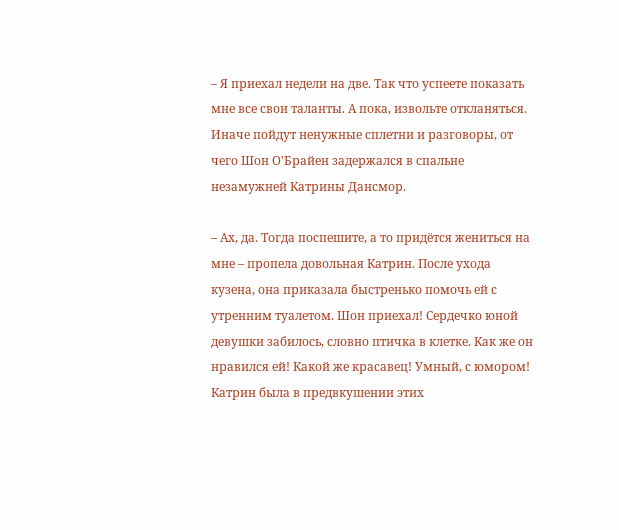– Я приехал недели на две. Так что успеете показать мне все свои таланты. А пока, извольте откланяться. Иначе пойдут ненужные сплетни и разговоры, от чего Шон О'Брайен задержался в спальне незамужней Катрины Дансмор.

– Ах, да. Тогда поспешите, а то придётся жениться на мне – пропела довольная Катрин. После ухода кузена, она приказала быстренько помочь ей с утренним туалетом. Шон приехал! Сердечко юной девушки забилось, словно птичка в клетке. Как же он нравился ей! Какой же красавец! Умный, с юмором! Катрин была в предвкушении этих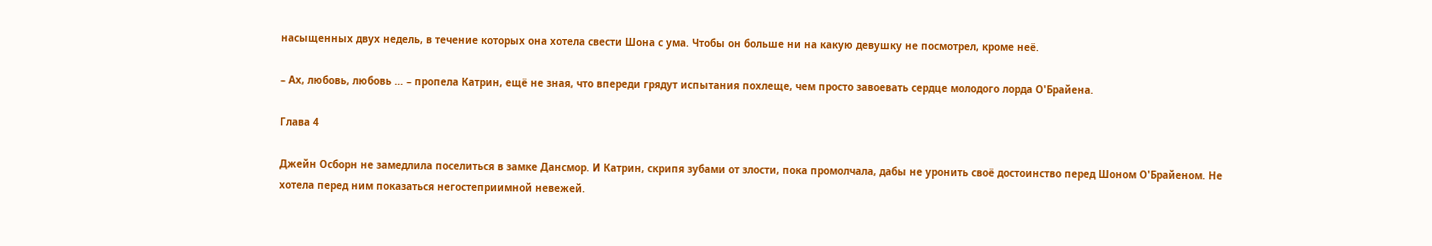насыщенных двух недель, в течение которых она хотела свести Шона с ума. Чтобы он больше ни на какую девушку не посмотрел, кроме неё.

– Ах, любовь, любовь … – пропела Катрин, ещё не зная, что впереди грядут испытания похлеще, чем просто завоевать сердце молодого лорда О'Брайена.

Глава 4

Джейн Осборн не замедлила поселиться в замке Дансмор. И Катрин, скрипя зубами от злости, пока промолчала, дабы не уронить своё достоинство перед Шоном О'Брайеном. Не хотела перед ним показаться негостеприимной невежей.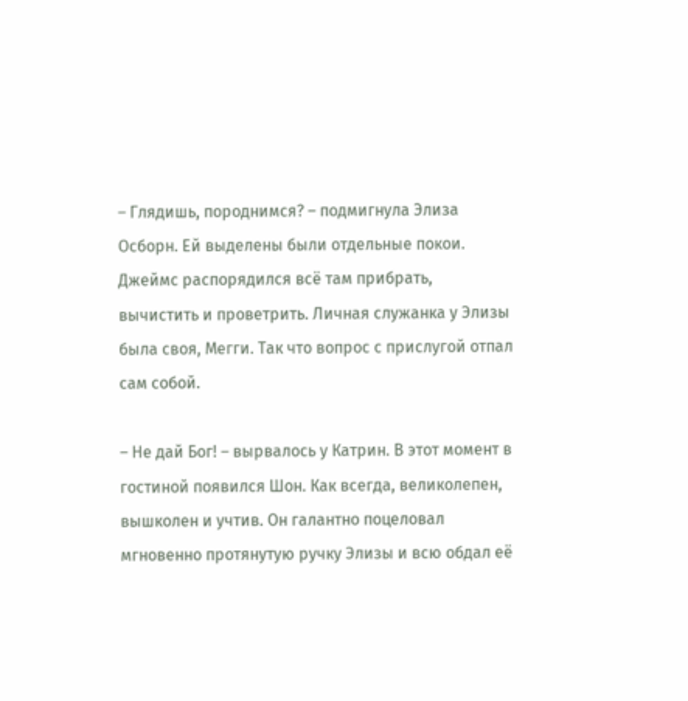– Глядишь, породнимся? – подмигнула Элиза Осборн. Ей выделены были отдельные покои. Джеймс распорядился всё там прибрать, вычистить и проветрить. Личная служанка у Элизы была своя, Мегги. Так что вопрос с прислугой отпал сам собой.

– Не дай Бог! – вырвалось у Катрин. В этот момент в гостиной появился Шон. Как всегда, великолепен, вышколен и учтив. Он галантно поцеловал мгновенно протянутую ручку Элизы и всю обдал её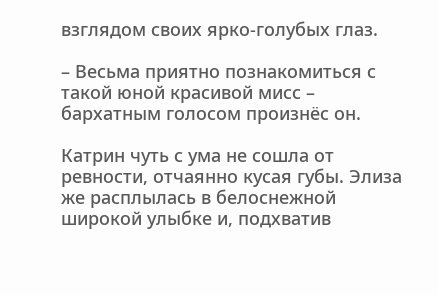взглядом своих ярко-голубых глаз.

– Весьма приятно познакомиться с такой юной красивой мисс – бархатным голосом произнёс он.

Катрин чуть с ума не сошла от ревности, отчаянно кусая губы. Элиза же расплылась в белоснежной широкой улыбке и, подхватив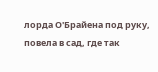лорда О'Брайена под руку, повела в сад, где так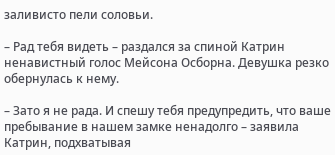заливисто пели соловьи.

– Рад тебя видеть – раздался за спиной Катрин ненавистный голос Мейсона Осборна. Девушка резко обернулась к нему.

– Зато я не рада. И спешу тебя предупредить, что ваше пребывание в нашем замке ненадолго – заявила Катрин, подхватывая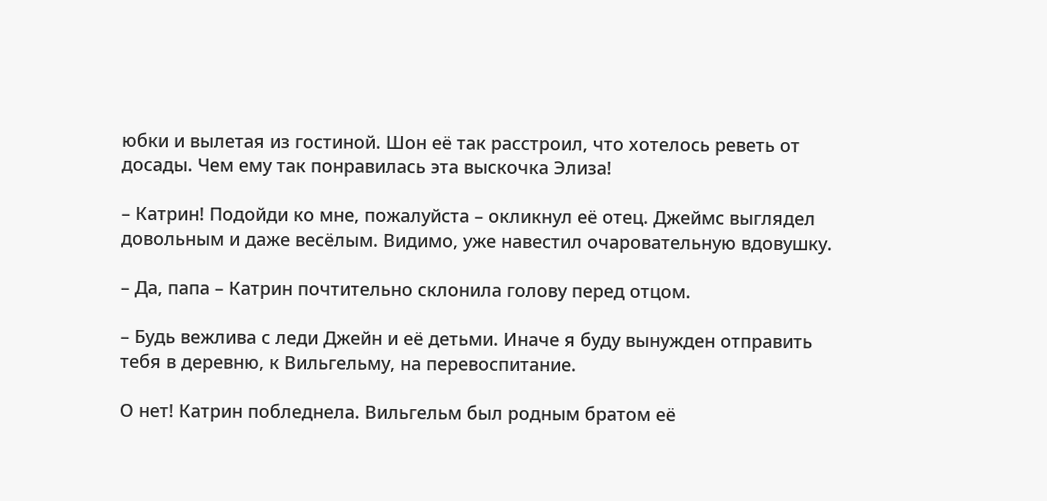юбки и вылетая из гостиной. Шон её так расстроил, что хотелось реветь от досады. Чем ему так понравилась эта выскочка Элиза!

– Катрин! Подойди ко мне, пожалуйста – окликнул её отец. Джеймс выглядел довольным и даже весёлым. Видимо, уже навестил очаровательную вдовушку.

– Да, папа – Катрин почтительно склонила голову перед отцом.

– Будь вежлива с леди Джейн и её детьми. Иначе я буду вынужден отправить тебя в деревню, к Вильгельму, на перевоспитание.

О нет! Катрин побледнела. Вильгельм был родным братом её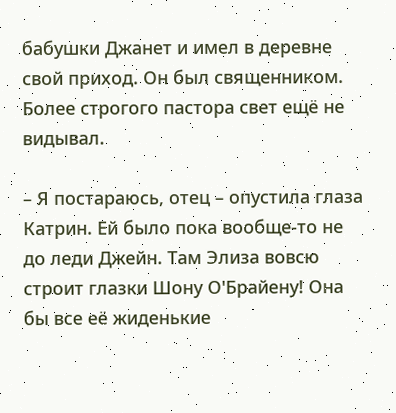бабушки Джанет и имел в деревне свой приход. Он был священником. Более строгого пастора свет ещё не видывал.

– Я постараюсь, отец – опустила глаза Катрин. Ей было пока вообще-то не до леди Джейн. Там Элиза вовсю строит глазки Шону О'Брайену! Она бы все её жиденькие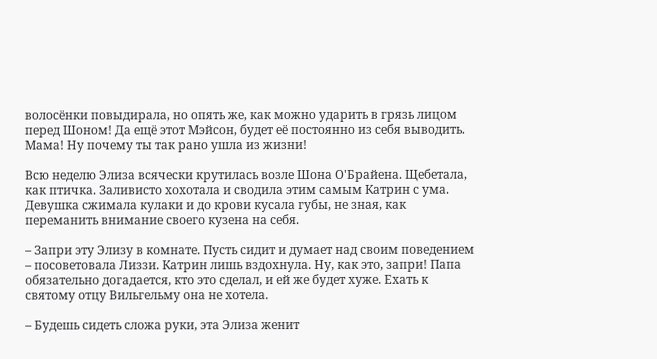волосёнки повыдирала, но опять же, как можно ударить в грязь лицом перед Шоном! Да ещё этот Мэйсон, будет её постоянно из себя выводить. Мама! Ну почему ты так рано ушла из жизни!

Всю неделю Элиза всячески крутилась возле Шона О'Брайена. Щебетала, как птичка. Заливисто хохотала и сводила этим самым Катрин с ума. Девушка сжимала кулаки и до крови кусала губы, не зная, как переманить внимание своего кузена на себя.

– Запри эту Элизу в комнате. Пусть сидит и думает над своим поведением – посоветовала Лиззи. Катрин лишь вздохнула. Ну, как это, запри! Папа обязательно догадается, кто это сделал, и ей же будет хуже. Ехать к святому отцу Вильгельму она не хотела.

– Будешь сидеть сложа руки, эта Элиза женит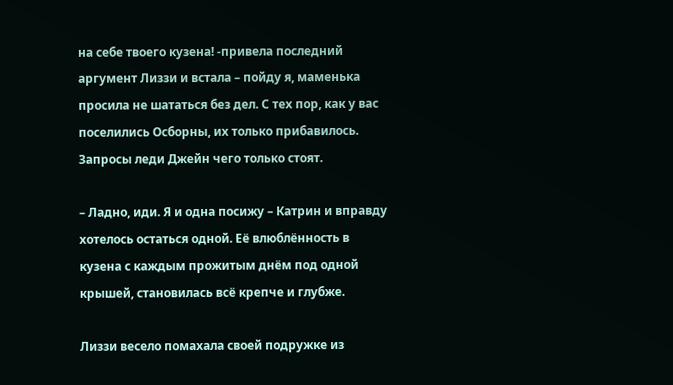на себе твоего кузена! -привела последний аргумент Лиззи и встала – пойду я, маменька просила не шататься без дел. С тех пор, как у вас поселились Осборны, их только прибавилось. Запросы леди Джейн чего только стоят.

– Ладно, иди. Я и одна посижу – Катрин и вправду хотелось остаться одной. Её влюблённость в кузена с каждым прожитым днём под одной крышей, становилась всё крепче и глубже.

Лиззи весело помахала своей подружке из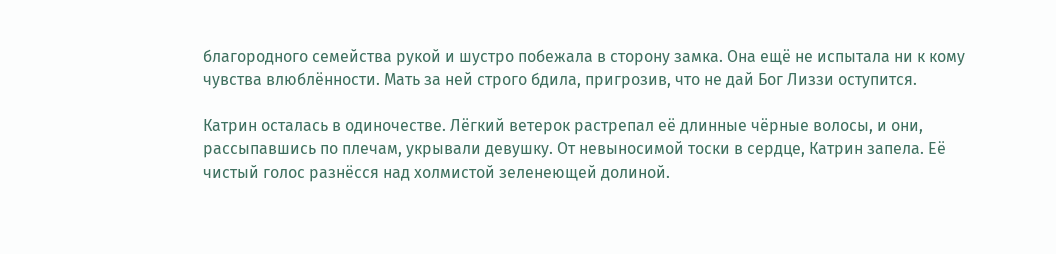благородного семейства рукой и шустро побежала в сторону замка. Она ещё не испытала ни к кому чувства влюблённости. Мать за ней строго бдила, пригрозив, что не дай Бог Лиззи оступится.

Катрин осталась в одиночестве. Лёгкий ветерок растрепал её длинные чёрные волосы, и они, рассыпавшись по плечам, укрывали девушку. От невыносимой тоски в сердце, Катрин запела. Её чистый голос разнёсся над холмистой зеленеющей долиной.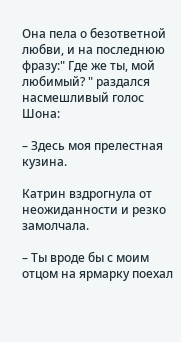Она пела о безответной любви, и на последнюю фразу:" Где же ты, мой любимый? " раздался насмешливый голос Шона:

– Здесь моя прелестная кузина.

Катрин вздрогнула от неожиданности и резко замолчала.

– Ты вроде бы с моим отцом на ярмарку поехал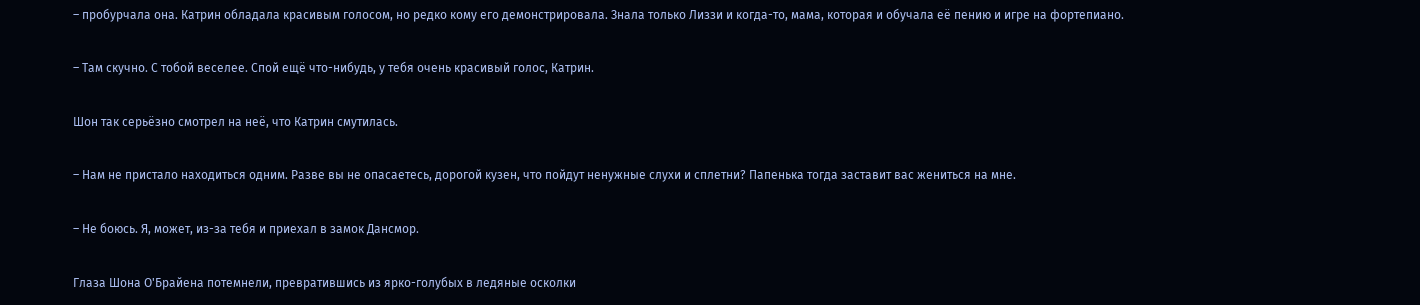– пробурчала она. Катрин обладала красивым голосом, но редко кому его демонстрировала. Знала только Лиззи и когда-то, мама, которая и обучала её пению и игре на фортепиано.

– Там скучно. С тобой веселее. Спой ещё что-нибудь, у тебя очень красивый голос, Катрин.

Шон так серьёзно смотрел на неё, что Катрин смутилась.

– Нам не пристало находиться одним. Разве вы не опасаетесь, дорогой кузен, что пойдут ненужные слухи и сплетни? Папенька тогда заставит вас жениться на мне.

– Не боюсь. Я, может, из-за тебя и приехал в замок Дансмор.

Глаза Шона О'Брайена потемнели, превратившись из ярко-голубых в ледяные осколки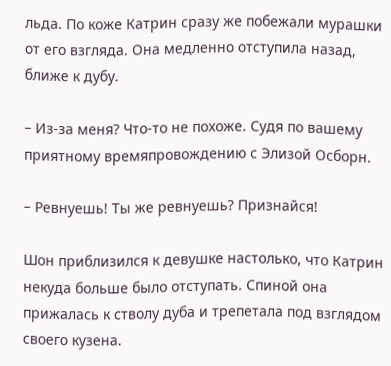льда. По коже Катрин сразу же побежали мурашки от его взгляда. Она медленно отступила назад, ближе к дубу.

– Из-за меня? Что-то не похоже. Судя по вашему приятному времяпровождению с Элизой Осборн.

– Ревнуешь! Ты же ревнуешь? Признайся!

Шон приблизился к девушке настолько, что Катрин некуда больше было отступать. Спиной она прижалась к стволу дуба и трепетала под взглядом своего кузена.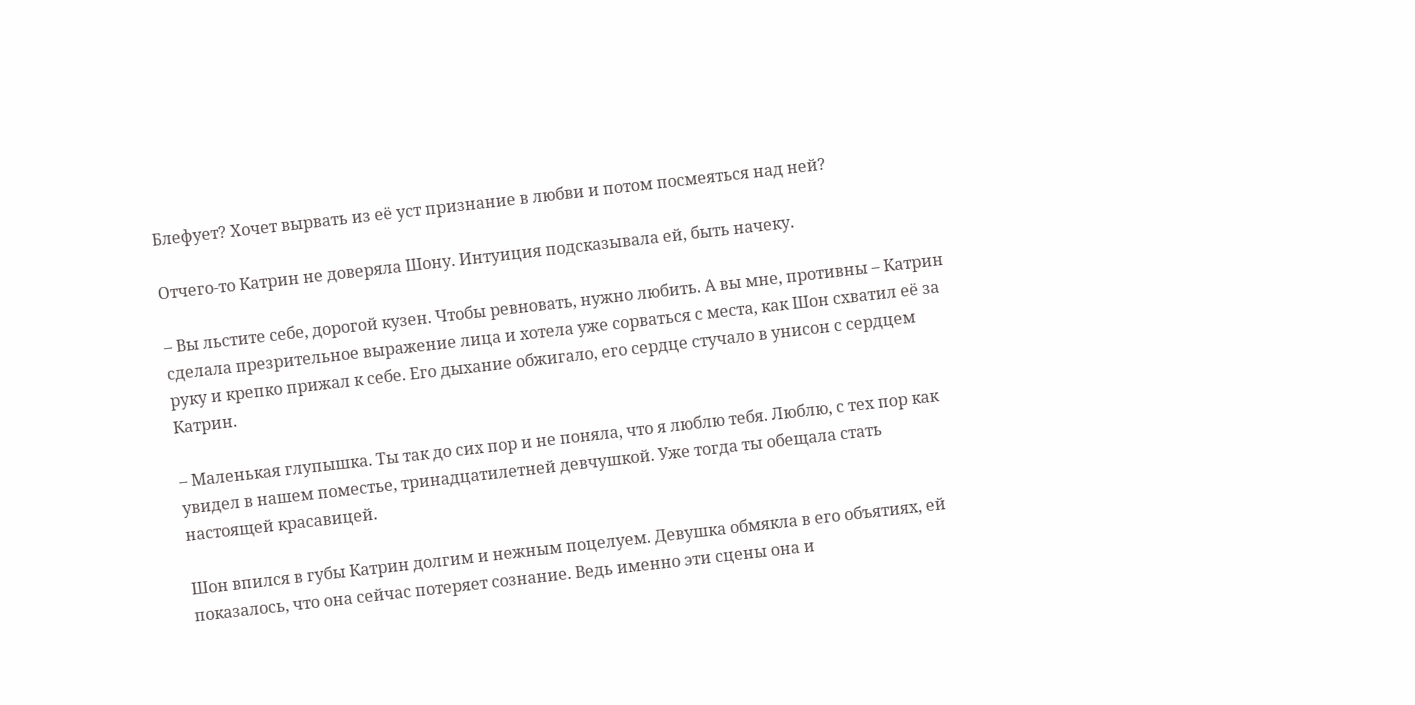Блефует? Хочет вырвать из её уст признание в любви и потом посмеяться над ней?

Отчего-то Катрин не доверяла Шону. Интуиция подсказывала ей, быть начеку.

– Вы льстите себе, дорогой кузен. Чтобы ревновать, нужно любить. А вы мне, противны – Катрин сделала презрительное выражение лица и хотела уже сорваться с места, как Шон схватил её за руку и крепко прижал к себе. Его дыхание обжигало, его сердце стучало в унисон с сердцем Катрин.

– Маленькая глупышка. Ты так до сих пор и не поняла, что я люблю тебя. Люблю, с тех пор как увидел в нашем поместье, тринадцатилетней девчушкой. Уже тогда ты обещала стать настоящей красавицей.

Шон впился в губы Катрин долгим и нежным поцелуем. Девушка обмякла в его объятиях, ей показалось, что она сейчас потеряет сознание. Ведь именно эти сцены она и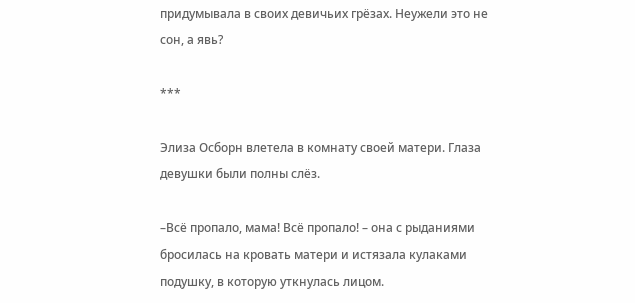придумывала в своих девичьих грёзах. Неужели это не сон, а явь?

***

Элиза Осборн влетела в комнату своей матери. Глаза девушки были полны слёз.

–Всё пропало, мама! Всё пропало! – она с рыданиями бросилась на кровать матери и истязала кулаками подушку, в которую уткнулась лицом.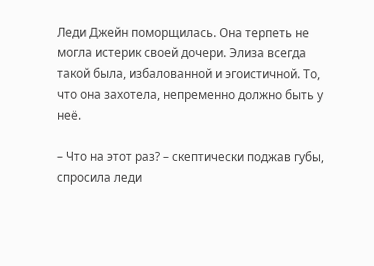Леди Джейн поморщилась. Она терпеть не могла истерик своей дочери. Элиза всегда такой была, избалованной и эгоистичной. То, что она захотела, непременно должно быть у неё.

– Что на этот раз? – скептически поджав губы, спросила леди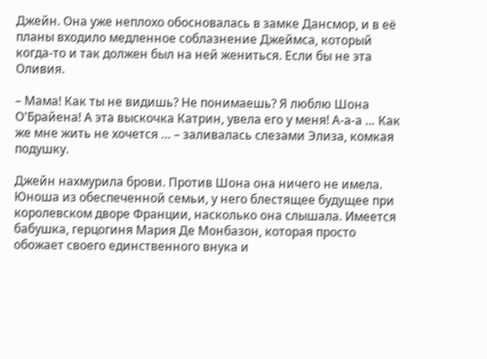Джейн. Она уже неплохо обосновалась в замке Дансмор, и в её планы входило медленное соблазнение Джеймса, который когда-то и так должен был на ней жениться. Если бы не эта Оливия.

– Мама! Как ты не видишь? Не понимаешь? Я люблю Шона О'Брайена! А эта выскочка Катрин, увела его у меня! А-а-а … Как же мне жить не хочется … – заливалась слезами Элиза, комкая подушку.

Джейн нахмурила брови. Против Шона она ничего не имела. Юноша из обеспеченной семьи, у него блестящее будущее при королевском дворе Франции, насколько она слышала. Имеется бабушка, герцогиня Мария Де Монбазон, которая просто обожает своего единственного внука и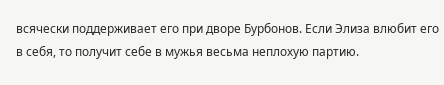всячески поддерживает его при дворе Бурбонов. Если Элиза влюбит его в себя, то получит себе в мужья весьма неплохую партию.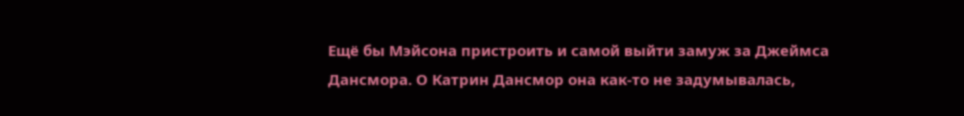Ещё бы Мэйсона пристроить и самой выйти замуж за Джеймса Дансмора. О Катрин Дансмор она как-то не задумывалась,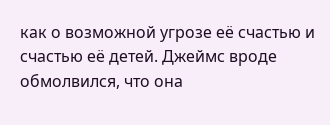как о возможной угрозе её счастью и счастью её детей. Джеймс вроде обмолвился, что она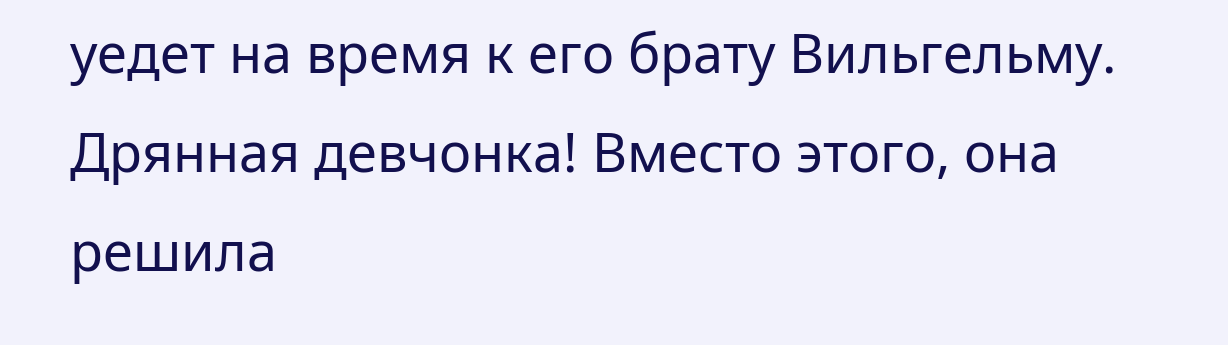уедет на время к его брату Вильгельму. Дрянная девчонка! Вместо этого, она решила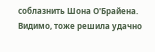соблазнить Шона О'Брайена. Видимо, тоже решила удачно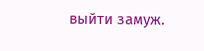выйти замуж.